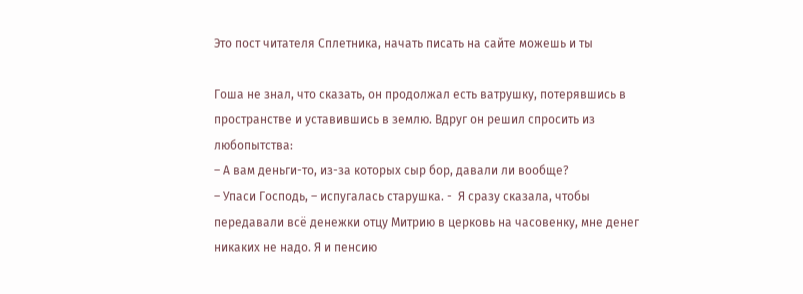Это пост читателя Сплетника, начать писать на сайте можешь и ты

Гоша не знал, что сказать, он продолжал есть ватрушку, потерявшись в пространстве и уставившись в землю. Вдруг он решил спросить из любопытства:
– А вам деньги-то, из-за которых сыр бор, давали ли вообще?
– Упаси Господь, – испугалась старушка. -  Я сразу сказала, чтобы передавали всё денежки отцу Митрию в церковь на часовенку, мне денег никаких не надо. Я и пенсию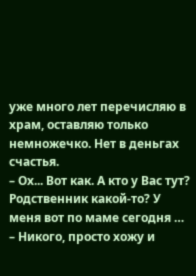уже много лет перечисляю в храм, оставляю только немножечко. Нет в деньгах счастья.
– Ох... Вот как. А кто у Вас тут? Родственник какой-то? У меня вот по маме сегодня …
– Никого, просто хожу и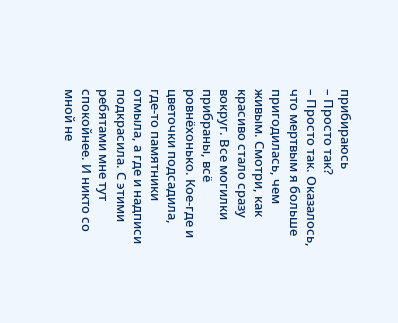прибираюсь
– Просто так?
– Просто так. Оказалось, что мертвым я больше пригодилась, чем живым. Смотри, как красиво стало сразу вокруг. Все могилки прибраны, всё ровнёхонько. Кое-где и цветочки подсадила, где-то памятники отмыла, а где и надписи подкрасила. С этими ребятами мне тут спокойнее. И никто со мной не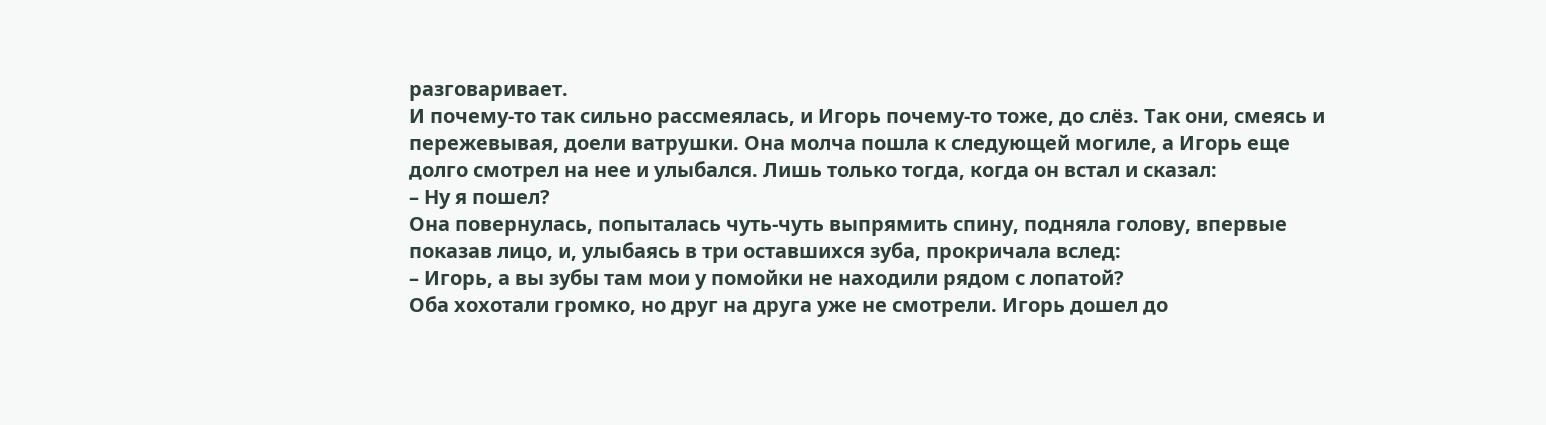разговаривает.
И почему-то так сильно рассмеялась, и Игорь почему-то тоже, до слёз. Так они, смеясь и пережевывая, доели ватрушки. Она молча пошла к следующей могиле, а Игорь еще долго смотрел на нее и улыбался. Лишь только тогда, когда он встал и сказал:
– Ну я пошел?
Она повернулась, попыталась чуть-чуть выпрямить спину, подняла голову, впервые показав лицо, и, улыбаясь в три оставшихся зуба, прокричала вслед:
– Игорь, а вы зубы там мои у помойки не находили рядом с лопатой?
Оба хохотали громко, но друг на друга уже не смотрели. Игорь дошел до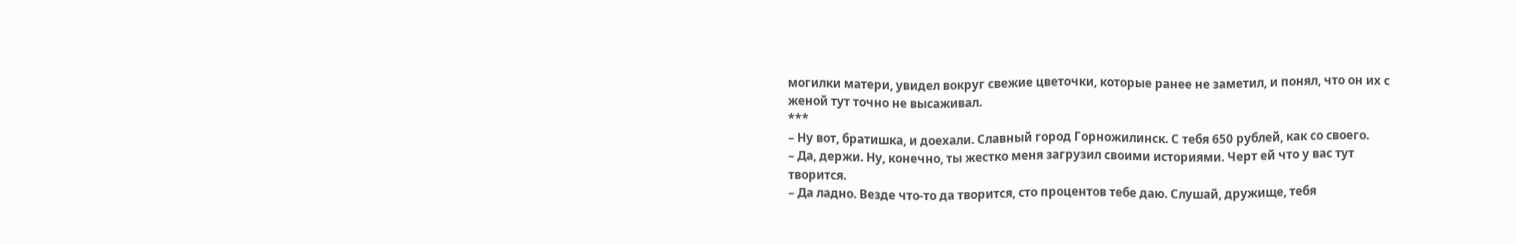могилки матери, увидел вокруг свежие цветочки, которые ранее не заметил, и понял, что он их с женой тут точно не высаживал.
***
– Ну вот, братишка, и доехали. Славный город Горножилинск. С тебя 650 рублей, как со своего.
– Да, держи. Ну, конечно, ты жестко меня загрузил своими историями. Черт ей что у вас тут творится.
– Да ладно. Везде что-то да творится, сто процентов тебе даю. Слушай, дружище, тебя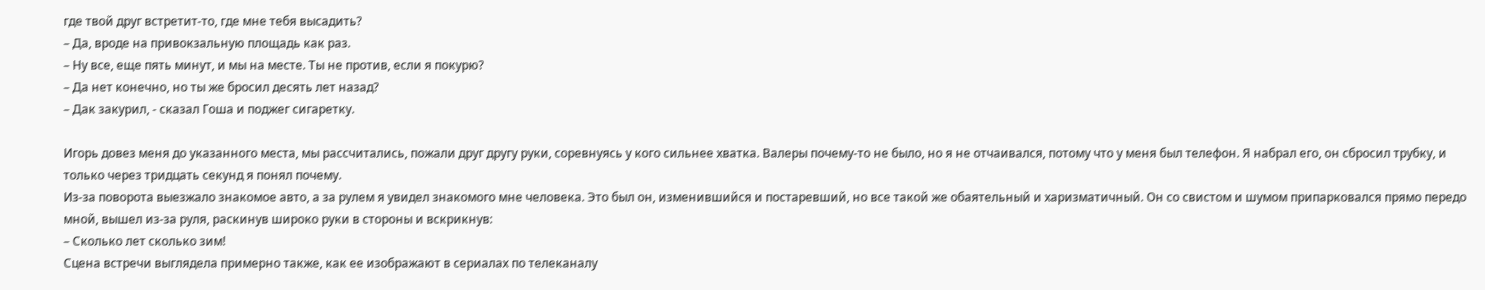где твой друг встретит-то, где мне тебя высадить?
– Да, вроде на привокзальную площадь как раз.
– Ну все, еще пять минут, и мы на месте. Ты не против, если я покурю?
– Да нет конечно, но ты же бросил десять лет назад?
– Дак закурил, - сказал Гоша и поджег сигаретку.

Игорь довез меня до указанного места, мы рассчитались, пожали друг другу руки, соревнуясь у кого сильнее хватка. Валеры почему-то не было, но я не отчаивался, потому что у меня был телефон. Я набрал его, он сбросил трубку, и только через тридцать секунд я понял почему.
Из-за поворота выезжало знакомое авто, а за рулем я увидел знакомого мне человека. Это был он, изменившийся и постаревший, но все такой же обаятельный и харизматичный. Он со свистом и шумом припарковался прямо передо мной, вышел из-за руля, раскинув широко руки в стороны и вскрикнув:
– Сколько лет сколько зим!
Сцена встречи выглядела примерно также, как ее изображают в сериалах по телеканалу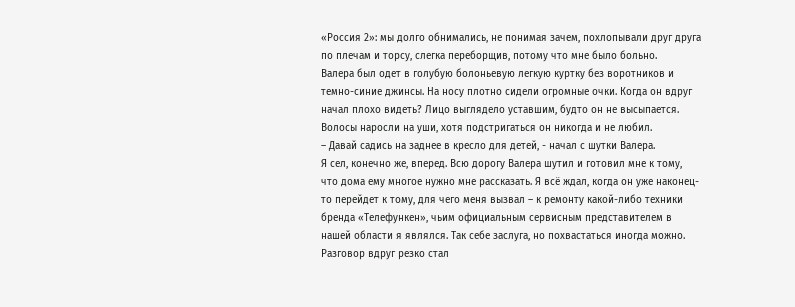«Россия 2»: мы долго обнимались, не понимая зачем, похлопывали друг друга по плечам и торсу, слегка переборщив, потому что мне было больно.
Валера был одет в голубую болоньевую легкую куртку без воротников и темно-синие джинсы. На носу плотно сидели огромные очки. Когда он вдруг начал плохо видеть? Лицо выглядело уставшим, будто он не высыпается. Волосы наросли на уши, хотя подстригаться он никогда и не любил.
– Давай садись на заднее в кресло для детей, - начал с шутки Валера.
Я сел, конечно же, вперед. Всю дорогу Валера шутил и готовил мне к тому, что дома ему многое нужно мне рассказать. Я всё ждал, когда он уже наконец-то перейдет к тому, для чего меня вызвал – к ремонту какой-либо техники бренда «Телефункен», чьим официальным сервисным представителем в нашей области я являлся. Так себе заслуга, но похвастаться иногда можно. Разговор вдруг резко стал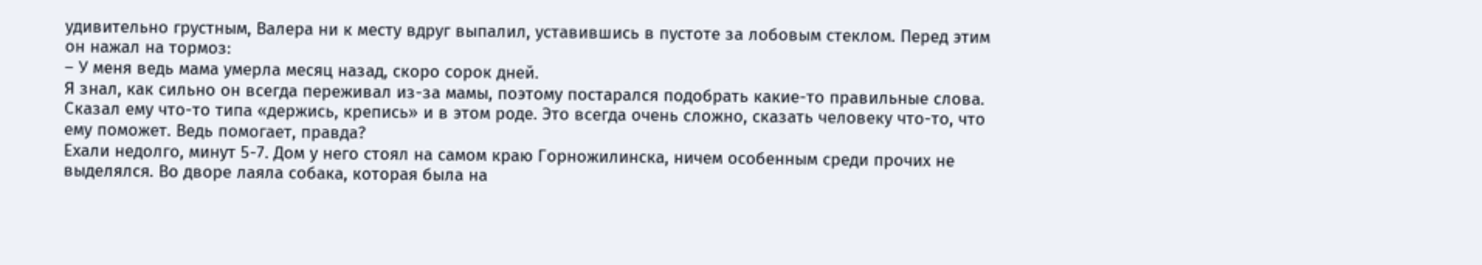удивительно грустным, Валера ни к месту вдруг выпалил, уставившись в пустоте за лобовым стеклом. Перед этим он нажал на тормоз:
– У меня ведь мама умерла месяц назад, скоро сорок дней.
Я знал, как сильно он всегда переживал из-за мамы, поэтому постарался подобрать какие-то правильные слова. Сказал ему что-то типа «держись, крепись» и в этом роде. Это всегда очень сложно, сказать человеку что-то, что ему поможет. Ведь помогает, правда?
Ехали недолго, минут 5-7. Дом у него стоял на самом краю Горножилинска, ничем особенным среди прочих не выделялся. Во дворе лаяла собака, которая была на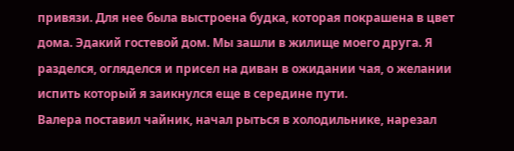привязи. Для нее была выстроена будка, которая покрашена в цвет дома. Эдакий гостевой дом. Мы зашли в жилище моего друга. Я разделся, огляделся и присел на диван в ожидании чая, о желании испить который я заикнулся еще в середине пути.
Валера поставил чайник, начал рыться в холодильнике, нарезал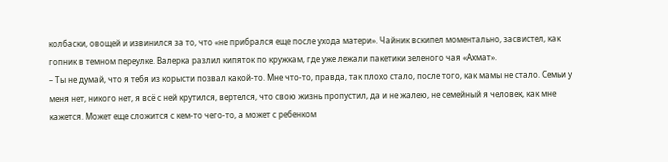колбаски, овощей и извинился за то, что «не прибрался еще после ухода матери». Чайник вскипел моментально, засвистел, как гопник в темном переулке. Валерка разлил кипяток по кружкам, где уже лежали пакетики зеленого чая «Ахмат».
– Ты не думай, что я тебя из корысти позвал какой-то. Мне что-то, правда, так плохо стало, после того, как мамы не стало. Семьи у меня нет, никого нет, я всё с ней крутился, вертелся, что свою жизнь пропустил, да и не жалею, не семейный я человек, как мне кажется. Может еще сложится с кем-то чего-то, а может с ребенком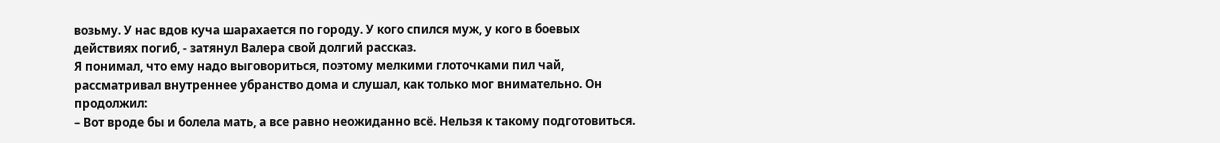возьму. У нас вдов куча шарахается по городу. У кого спился муж, у кого в боевых действиях погиб, - затянул Валера свой долгий рассказ.
Я понимал, что ему надо выговориться, поэтому мелкими глоточками пил чай, рассматривал внутреннее убранство дома и слушал, как только мог внимательно. Он продолжил:
– Вот вроде бы и болела мать, а все равно неожиданно всё. Нельзя к такому подготовиться.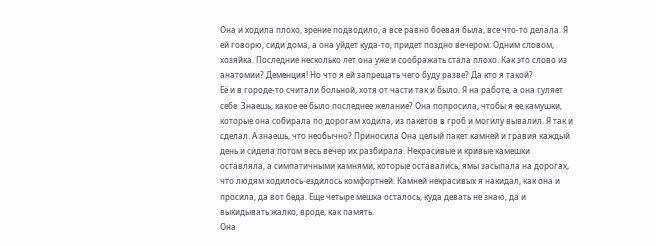Она и ходила плохо, зрение подводило, а все равно боевая была, все что-то делала. Я ей говорю, сиди дома, а она уйдет куда-то, придет поздно вечером. Одним словом, хозяйка. Последние несколько лет она уже и соображать стала плохо. Как это слово из анатомии? Деменция! Но что я ей запрещать чего буду разве? Да кто я такой?
Её и в городе-то считали больной, хотя от части так и было. Я на работе, а она гуляет себе. Знаешь, какое ее было последнее желание? Она попросила, чтобы я ее камушки, которые она собирала по дорогам ходила, из пакетов в гроб и могилу вывалил. Я так и сделал. А знаешь, что необычно? Приносила Она целый пакет камней и гравия каждый день и сидела потом весь вечер их разбирала. Некрасивые и кривые камешки оставляла, а симпатичными камнями, которые оставались, ямы засыпала на дорогах, что людям ходилось-ездилось комфортней. Камней некрасивых я накидал, как она и просила, да вот беда. Еще четыре мешка осталось, куда девать не знаю, да и выкидывать жалко, вроде, как память.
Она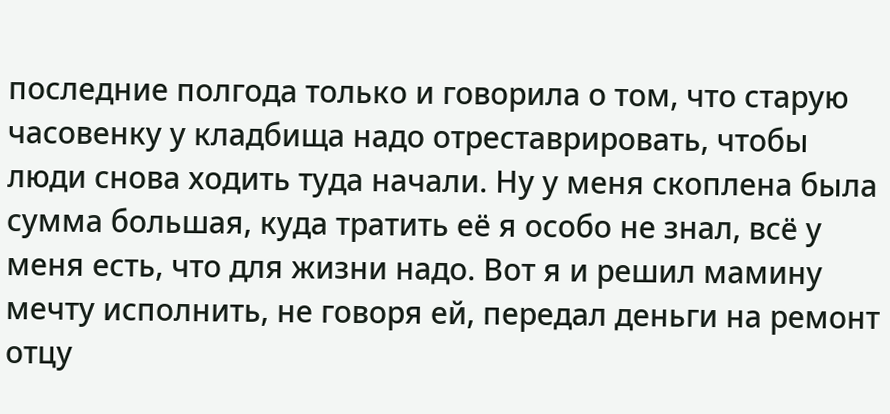последние полгода только и говорила о том, что старую часовенку у кладбища надо отреставрировать, чтобы люди снова ходить туда начали. Ну у меня скоплена была сумма большая, куда тратить её я особо не знал, всё у меня есть, что для жизни надо. Вот я и решил мамину мечту исполнить, не говоря ей, передал деньги на ремонт отцу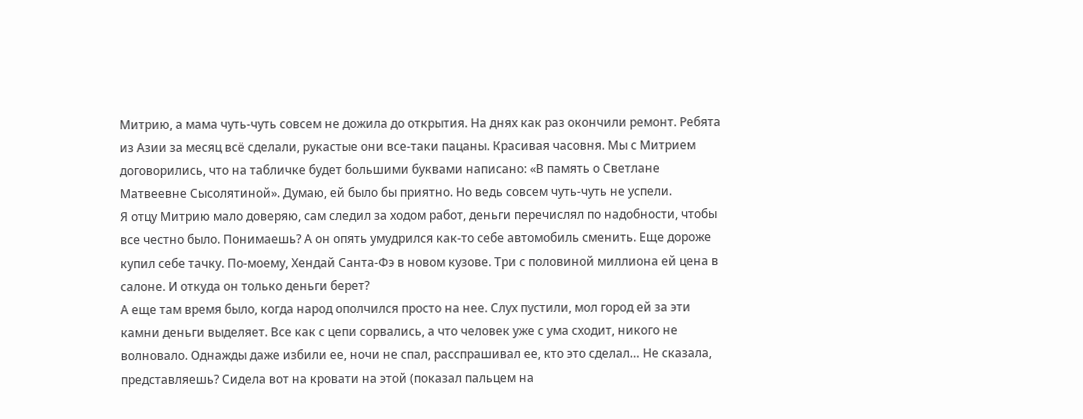Митрию, а мама чуть-чуть совсем не дожила до открытия. На днях как раз окончили ремонт. Ребята из Азии за месяц всё сделали, рукастые они все-таки пацаны. Красивая часовня. Мы с Митрием договорились, что на табличке будет большими буквами написано: «В память о Светлане Матвеевне Сысолятиной». Думаю, ей было бы приятно. Но ведь совсем чуть-чуть не успели.
Я отцу Митрию мало доверяю, сам следил за ходом работ, деньги перечислял по надобности, чтобы все честно было. Понимаешь? А он опять умудрился как-то себе автомобиль сменить. Еще дороже купил себе тачку. По-моему, Хендай Санта-Фэ в новом кузове. Три с половиной миллиона ей цена в салоне. И откуда он только деньги берет?
А еще там время было, когда народ ополчился просто на нее. Слух пустили, мол город ей за эти камни деньги выделяет. Все как с цепи сорвались, а что человек уже с ума сходит, никого не волновало. Однажды даже избили ее, ночи не спал, расспрашивал ее, кто это сделал… Не сказала, представляешь? Сидела вот на кровати на этой (показал пальцем на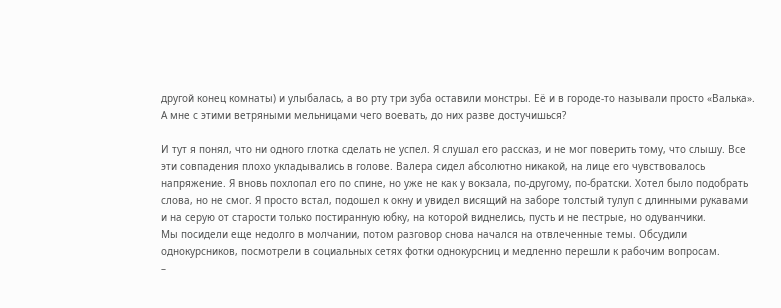другой конец комнаты) и улыбалась, а во рту три зуба оставили монстры. Её и в городе-то называли просто «Валька». А мне с этими ветряными мельницами чего воевать, до них разве достучишься?

И тут я понял, что ни одного глотка сделать не успел. Я слушал его рассказ, и не мог поверить тому, что слышу. Все эти совпадения плохо укладывались в голове. Валера сидел абсолютно никакой, на лице его чувствовалось напряжение. Я вновь похлопал его по спине, но уже не как у вокзала, по-другому, по-братски. Хотел было подобрать слова, но не смог. Я просто встал, подошел к окну и увидел висящий на заборе толстый тулуп с длинными рукавами и на серую от старости только постиранную юбку, на которой виднелись, пусть и не пестрые, но одуванчики.
Мы посидели еще недолго в молчании, потом разговор снова начался на отвлеченные темы. Обсудили однокурсников, посмотрели в социальных сетях фотки однокурсниц и медленно перешли к рабочим вопросам.
–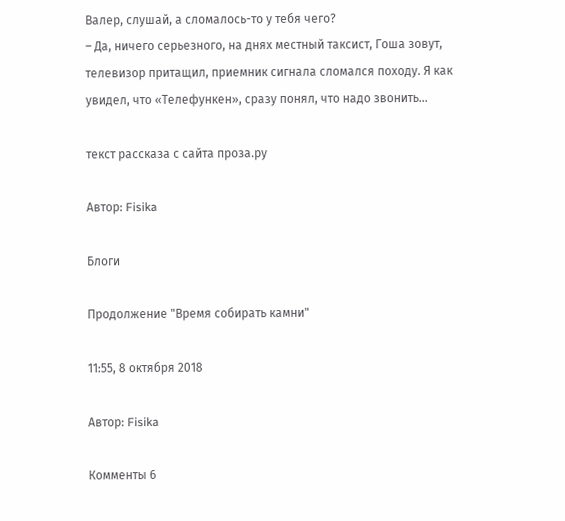Валер, слушай, а сломалось-то у тебя чего?
– Да, ничего серьезного, на днях местный таксист, Гоша зовут, телевизор притащил, приемник сигнала сломался походу. Я как увидел, что «Телефункен», сразу понял, что надо звонить...

текст рассказа с сайта проза.ру

Автор: Fisika

Блоги

Продолжение "Время собирать камни"

11:55, 8 октября 2018

Автор: Fisika

Комменты 6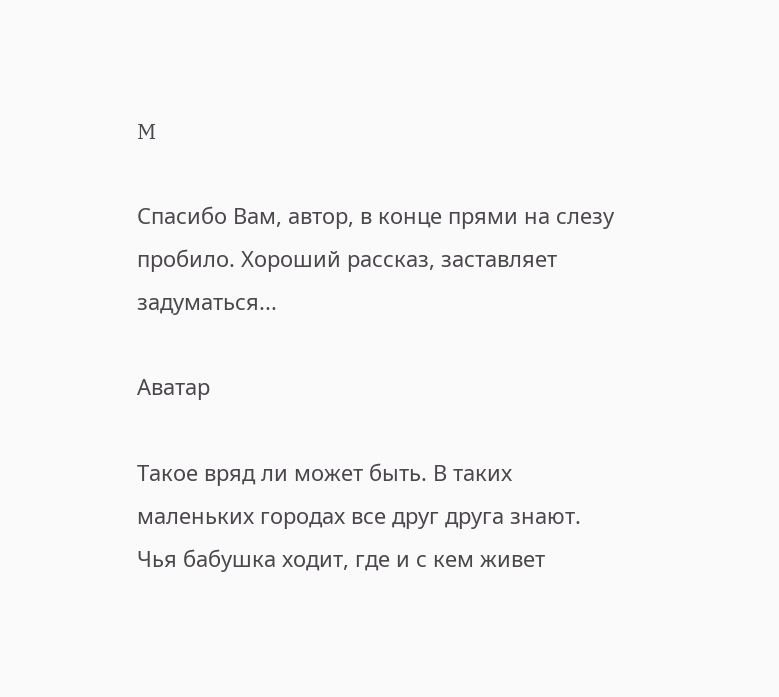M

Спасибо Вам, автор, в конце прями на слезу пробило. Хороший рассказ, заставляет задуматься...

Аватар

Такое вряд ли может быть. В таких маленьких городах все друг друга знают. Чья бабушка ходит, где и с кем живет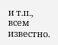и т.п., всем известно.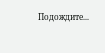Подождите...